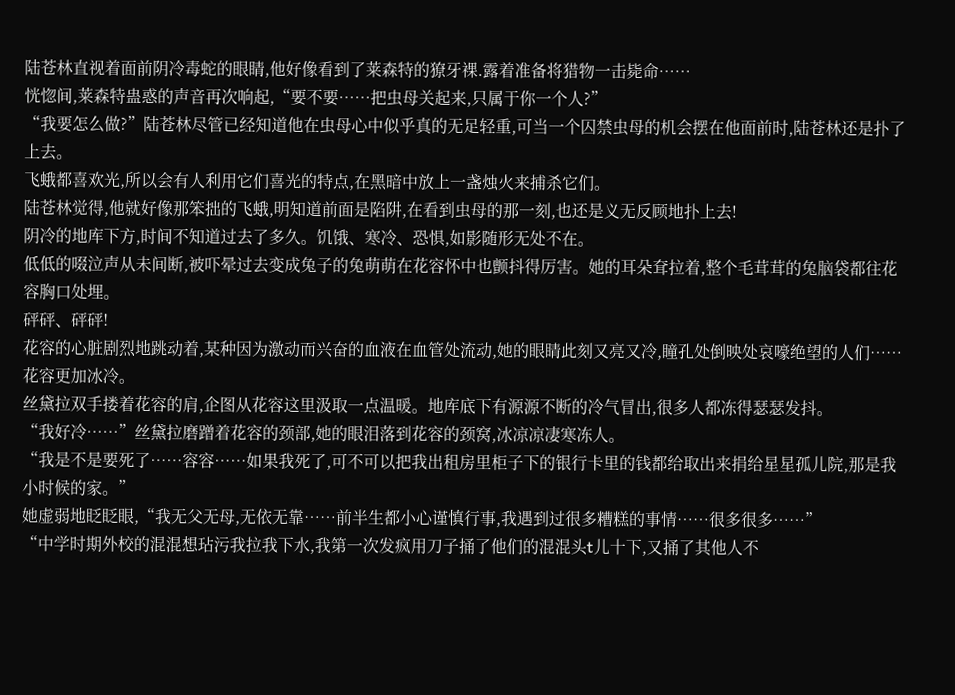陆苍林直视着面前阴冷毒蛇的眼睛,他好像看到了莱森特的獠牙裸.露着准备将猎物一击毙命……
恍惚间,莱森特蛊惑的声音再次响起,“要不要……把虫母关起来,只属于你一个人?”
“我要怎么做?”陆苍林尽管已经知道他在虫母心中似乎真的无足轻重,可当一个囚禁虫母的机会摆在他面前时,陆苍林还是扑了上去。
飞蛾都喜欢光,所以会有人利用它们喜光的特点,在黑暗中放上一盏烛火来捕杀它们。
陆苍林觉得,他就好像那笨拙的飞蛾,明知道前面是陷阱,在看到虫母的那一刻,也还是义无反顾地扑上去!
阴冷的地库下方,时间不知道过去了多久。饥饿、寒冷、恐惧,如影随形无处不在。
低低的啜泣声从未间断,被吓晕过去变成兔子的兔萌萌在花容怀中也颤抖得厉害。她的耳朵耷拉着,整个毛茸茸的兔脑袋都往花容胸口处埋。
砰砰、砰砰!
花容的心脏剧烈地跳动着,某种因为激动而兴奋的血液在血管处流动,她的眼睛此刻又亮又冷,瞳孔处倒映处哀嚎绝望的人们……花容更加冰冷。
丝黛拉双手搂着花容的肩,企图从花容这里汲取一点温暖。地库底下有源源不断的冷气冒出,很多人都冻得瑟瑟发抖。
“我好冷……”丝黛拉磨蹭着花容的颈部,她的眼泪落到花容的颈窝,冰凉凉凄寒冻人。
“我是不是要死了……容容……如果我死了,可不可以把我出租房里柜子下的银行卡里的钱都给取出来捐给星星孤儿院,那是我小时候的家。”
她虚弱地眨眨眼,“我无父无母,无依无靠……前半生都小心谨慎行事,我遇到过很多糟糕的事情……很多很多……”
“中学时期外校的混混想玷污我拉我下水,我第一次发疯用刀子捅了他们的混混头t儿十下,又捅了其他人不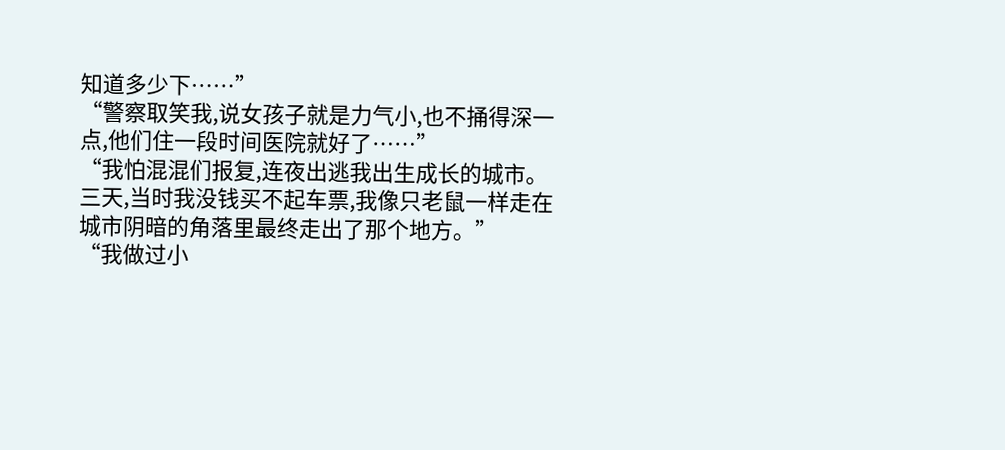知道多少下……”
“警察取笑我,说女孩子就是力气小,也不捅得深一点,他们住一段时间医院就好了……”
“我怕混混们报复,连夜出逃我出生成长的城市。三天,当时我没钱买不起车票,我像只老鼠一样走在城市阴暗的角落里最终走出了那个地方。”
“我做过小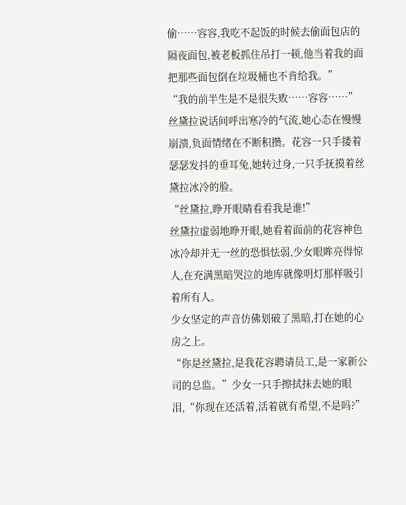偷……容容,我吃不起饭的时候去偷面包店的隔夜面包,被老板抓住吊打一顿,他当着我的面把那些面包倒在垃圾桶也不肯给我。”
“我的前半生是不是很失败……容容……”
丝黛拉说话间呼出寒冷的气流,她心态在慢慢崩溃,负面情绪在不断积攒。花容一只手搂着瑟瑟发抖的垂耳兔,她转过身,一只手抚摸着丝黛拉冰冷的脸。
“丝黛拉,睁开眼睛看看我是谁!”
丝黛拉虚弱地睁开眼,她看着面前的花容神色冰冷却并无一丝的恐惧怯弱,少女眼眸亮得惊人,在充满黑暗哭泣的地库就像明灯那样吸引着所有人。
少女坚定的声音仿佛划破了黑暗,打在她的心房之上。
“你是丝黛拉,是我花容聘请员工,是一家新公司的总监。”少女一只手擦拭抹去她的眼泪,“你现在还活着,活着就有希望,不是吗?”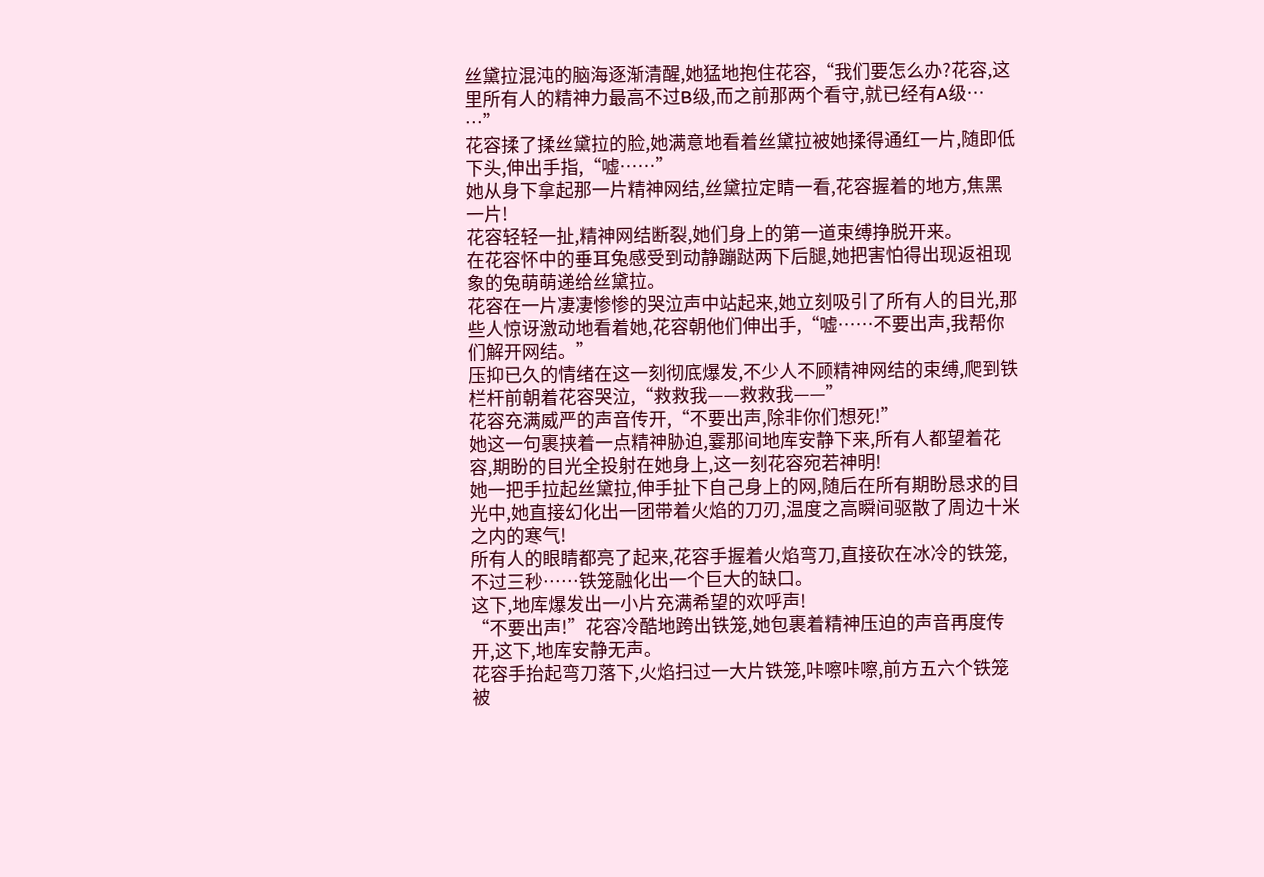丝黛拉混沌的脑海逐渐清醒,她猛地抱住花容,“我们要怎么办?花容,这里所有人的精神力最高不过B级,而之前那两个看守,就已经有A级… …”
花容揉了揉丝黛拉的脸,她满意地看着丝黛拉被她揉得通红一片,随即低下头,伸出手指,“嘘……”
她从身下拿起那一片精神网结,丝黛拉定睛一看,花容握着的地方,焦黑一片!
花容轻轻一扯,精神网结断裂,她们身上的第一道束缚挣脱开来。
在花容怀中的垂耳兔感受到动静蹦跶两下后腿,她把害怕得出现返祖现象的兔萌萌递给丝黛拉。
花容在一片凄凄惨惨的哭泣声中站起来,她立刻吸引了所有人的目光,那些人惊讶激动地看着她,花容朝他们伸出手,“嘘……不要出声,我帮你们解开网结。”
压抑已久的情绪在这一刻彻底爆发,不少人不顾精神网结的束缚,爬到铁栏杆前朝着花容哭泣,“救救我——救救我——”
花容充满威严的声音传开,“不要出声,除非你们想死!”
她这一句裹挟着一点精神胁迫,霎那间地库安静下来,所有人都望着花容,期盼的目光全投射在她身上,这一刻花容宛若神明!
她一把手拉起丝黛拉,伸手扯下自己身上的网,随后在所有期盼恳求的目光中,她直接幻化出一团带着火焰的刀刃,温度之高瞬间驱散了周边十米之内的寒气!
所有人的眼睛都亮了起来,花容手握着火焰弯刀,直接砍在冰冷的铁笼,不过三秒……铁笼融化出一个巨大的缺口。
这下,地库爆发出一小片充满希望的欢呼声!
“不要出声!”花容冷酷地跨出铁笼,她包裹着精神压迫的声音再度传开,这下,地库安静无声。
花容手抬起弯刀落下,火焰扫过一大片铁笼,咔嚓咔嚓,前方五六个铁笼被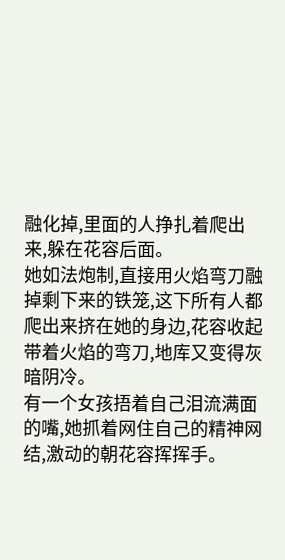融化掉,里面的人挣扎着爬出来,躲在花容后面。
她如法炮制,直接用火焰弯刀融掉剩下来的铁笼,这下所有人都爬出来挤在她的身边,花容收起带着火焰的弯刀,地库又变得灰暗阴冷。
有一个女孩捂着自己泪流满面的嘴,她抓着网住自己的精神网结,激动的朝花容挥挥手。